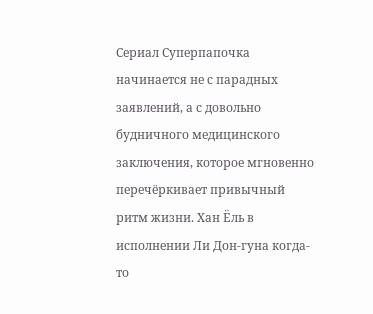Сериал Суперпапочка начинается не с парадных заявлений, а с довольно будничного медицинского заключения, которое мгновенно перечёркивает привычный ритм жизни. Хан Ёль в исполнении Ли Дон-гуна когда-то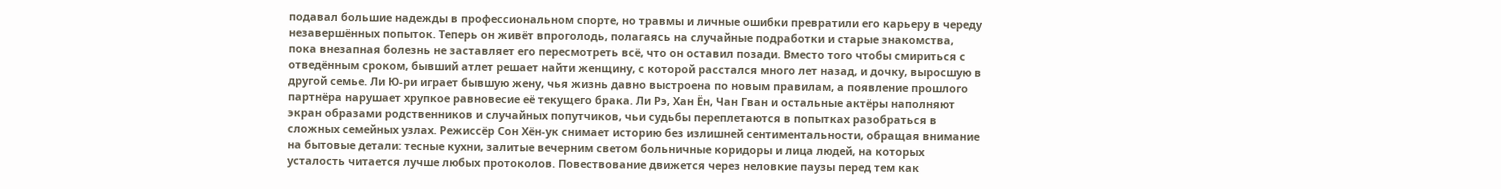подавал большие надежды в профессиональном спорте, но травмы и личные ошибки превратили его карьеру в череду незавершённых попыток. Теперь он живёт впроголодь, полагаясь на случайные подработки и старые знакомства, пока внезапная болезнь не заставляет его пересмотреть всё, что он оставил позади. Вместо того чтобы смириться с отведённым сроком, бывший атлет решает найти женщину, с которой расстался много лет назад, и дочку, выросшую в другой семье. Ли Ю-ри играет бывшую жену, чья жизнь давно выстроена по новым правилам, а появление прошлого партнёра нарушает хрупкое равновесие её текущего брака. Ли Рэ, Хан Ён, Чан Гван и остальные актёры наполняют экран образами родственников и случайных попутчиков, чьи судьбы переплетаются в попытках разобраться в сложных семейных узлах. Режиссёр Сон Хён-ук снимает историю без излишней сентиментальности, обращая внимание на бытовые детали: тесные кухни, залитые вечерним светом больничные коридоры и лица людей, на которых усталость читается лучше любых протоколов. Повествование движется через неловкие паузы перед тем как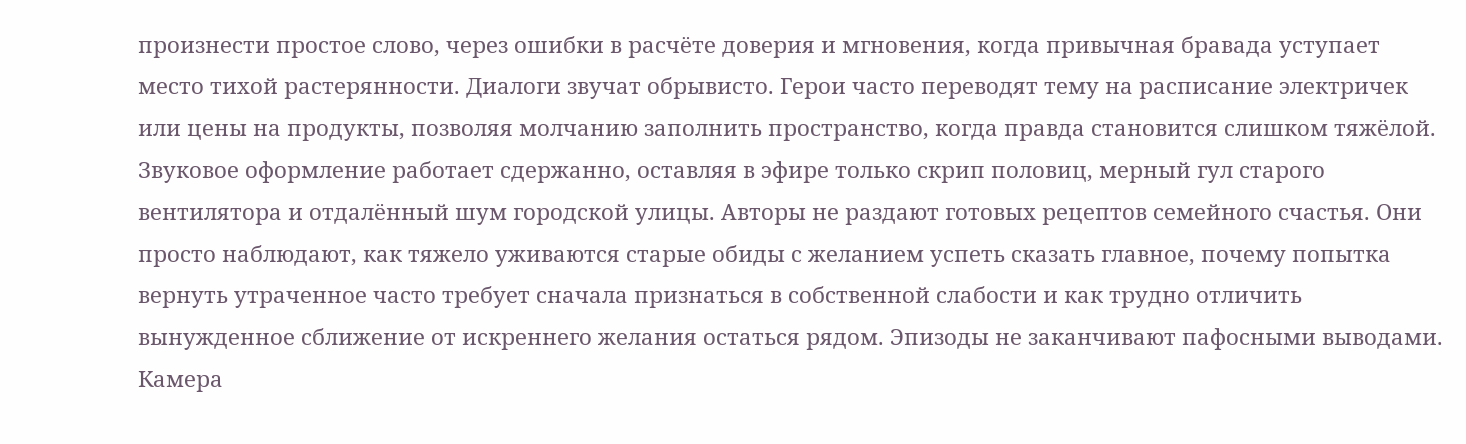произнести простое слово, через ошибки в расчёте доверия и мгновения, когда привычная бравада уступает место тихой растерянности. Диалоги звучат обрывисто. Герои часто переводят тему на расписание электричек или цены на продукты, позволяя молчанию заполнить пространство, когда правда становится слишком тяжёлой. Звуковое оформление работает сдержанно, оставляя в эфире только скрип половиц, мерный гул старого вентилятора и отдалённый шум городской улицы. Авторы не раздают готовых рецептов семейного счастья. Они просто наблюдают, как тяжело уживаются старые обиды с желанием успеть сказать главное, почему попытка вернуть утраченное часто требует сначала признаться в собственной слабости и как трудно отличить вынужденное сближение от искреннего желания остаться рядом. Эпизоды не заканчивают пафосными выводами. Камера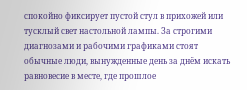спокойно фиксирует пустой стул в прихожей или тусклый свет настольной лампы. За строгими диагнозами и рабочими графиками стоят обычные люди, вынужденные день за днём искать равновесие в месте, где прошлое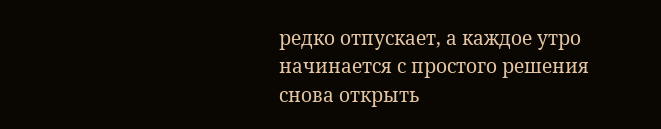редко отпускает, а каждое утро начинается с простого решения снова открыть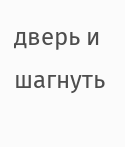дверь и шагнуть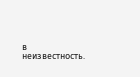в неизвестность.